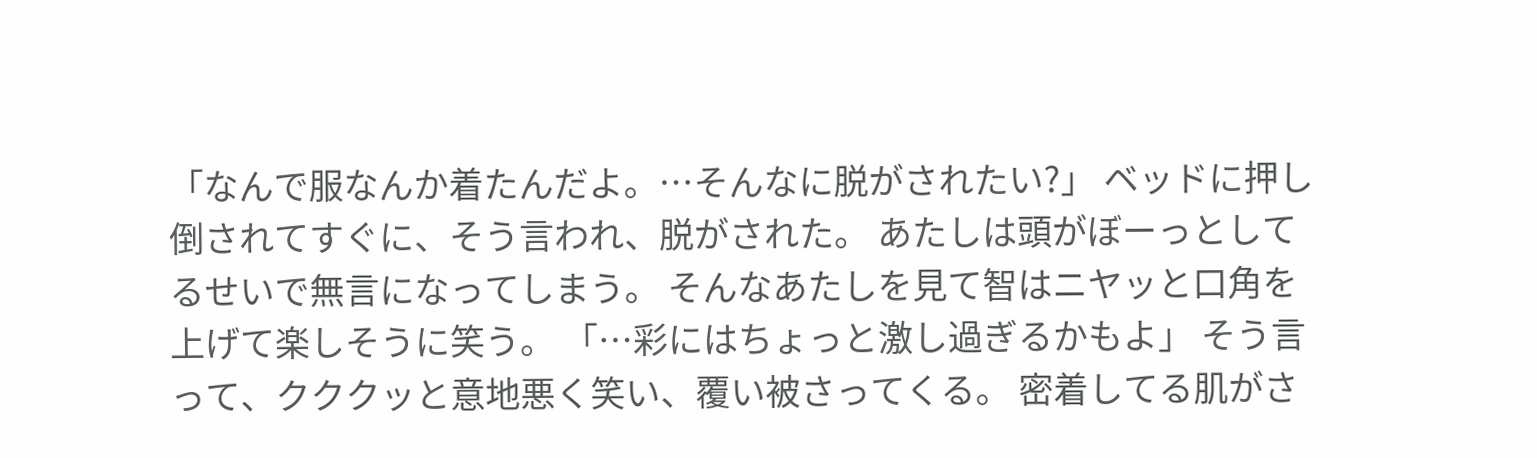「なんで服なんか着たんだよ。…そんなに脱がされたい?」 ベッドに押し倒されてすぐに、そう言われ、脱がされた。 あたしは頭がぼーっとしてるせいで無言になってしまう。 そんなあたしを見て智はニヤッと口角を上げて楽しそうに笑う。 「…彩にはちょっと激し過ぎるかもよ」 そう言って、クククッと意地悪く笑い、覆い被さってくる。 密着してる肌がさ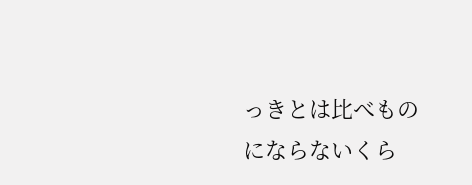っきとは比べものにならないくら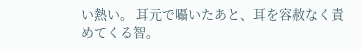い熱い。 耳元で囁いたあと、耳を容赦なく責めてくる智。